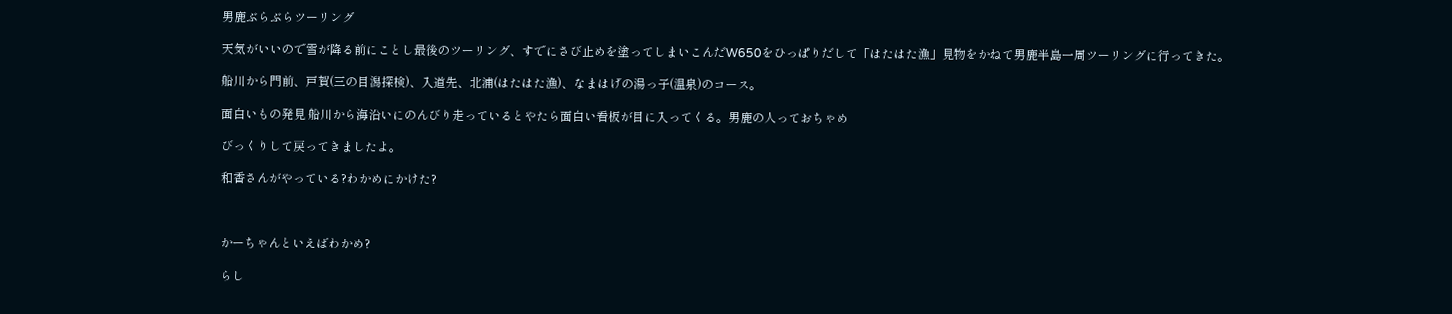男鹿ぶらぶらツーリング

天気がいいので雪が降る前にことし最後のツーリング、すでにさび止めを塗ってしまいこんだW650をひっぱりだして「はたはた漁」見物をかねて男鹿半島一周ツーリングに行ってきた。

船川から門前、戸賀(三の目潟探検)、入道先、北浦(はたはた漁)、なまはげの湯っ子(温泉)のコース。

面白いもの発見 船川から海沿いにのんびり走っているとやたら面白い看板が目に入ってくる。男鹿の人っておちゃめ

びっくりして戻ってきましたよ。

和香さんがやっている?わかめにかけた?



かーちゃんといえばわかめ?

らし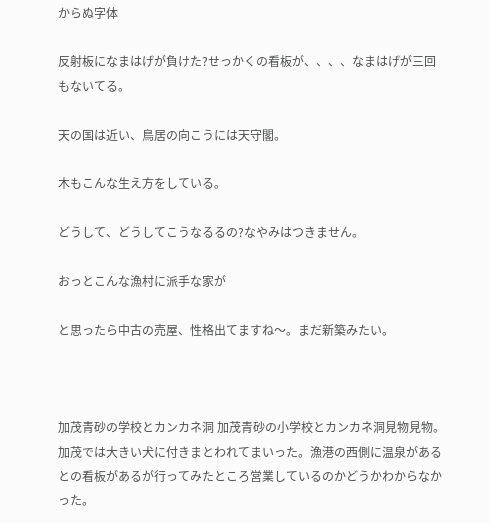からぬ字体

反射板になまはげが負けた?せっかくの看板が、、、、なまはげが三回もないてる。

天の国は近い、鳥居の向こうには天守閣。

木もこんな生え方をしている。

どうして、どうしてこうなるるの?なやみはつきません。

おっとこんな漁村に派手な家が

と思ったら中古の売屋、性格出てますね〜。まだ新築みたい。



加茂青砂の学校とカンカネ洞 加茂青砂の小学校とカンカネ洞見物見物。加茂では大きい犬に付きまとわれてまいった。漁港の西側に温泉があるとの看板があるが行ってみたところ営業しているのかどうかわからなかった。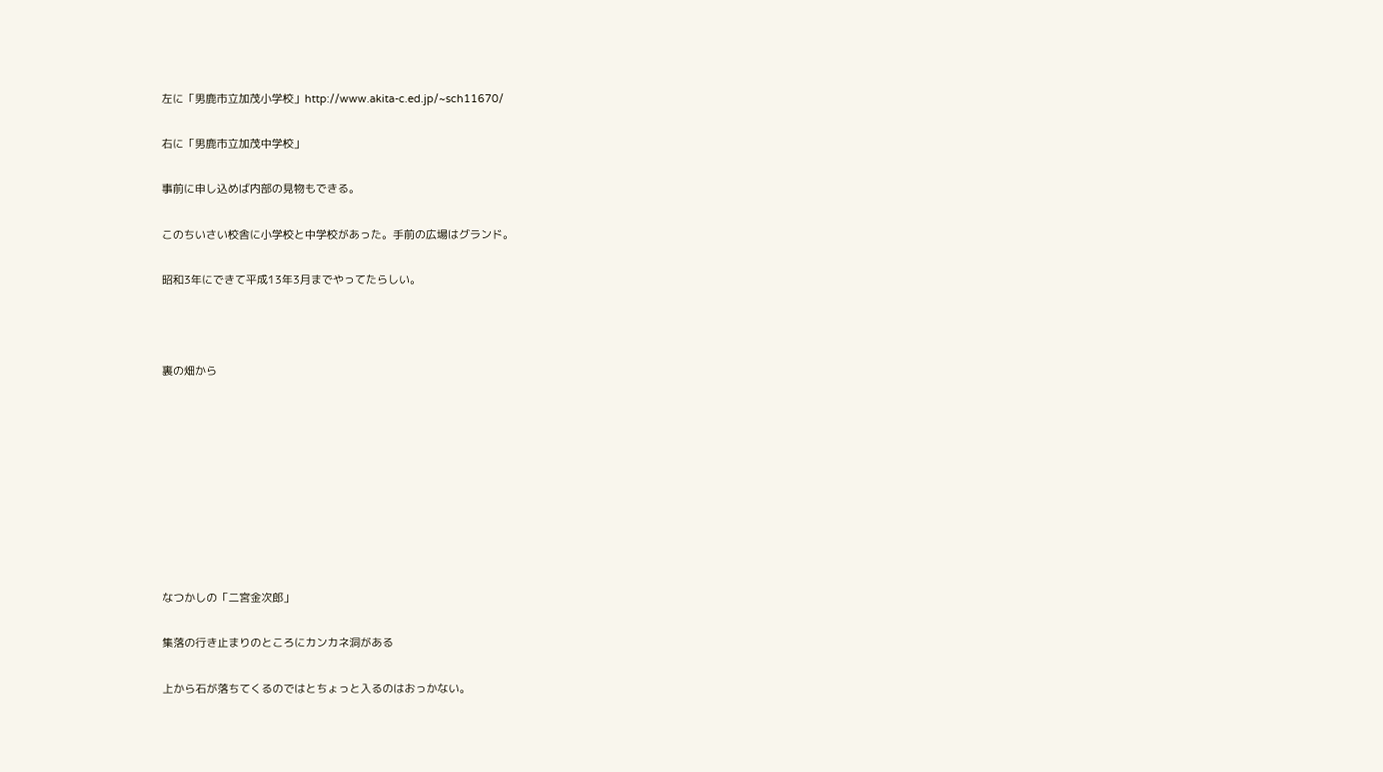左に「男鹿市立加茂小学校」http://www.akita-c.ed.jp/~sch11670/

右に「男鹿市立加茂中学校」

事前に申し込めば内部の見物もできる。

このちいさい校舎に小学校と中学校があった。手前の広場はグランド。

昭和3年にできて平成13年3月までやってたらしい。



裏の畑から









なつかしの「二宮金次郎」

集落の行き止まりのところにカンカネ洞がある

上から石が落ちてくるのではとちょっと入るのはおっかない。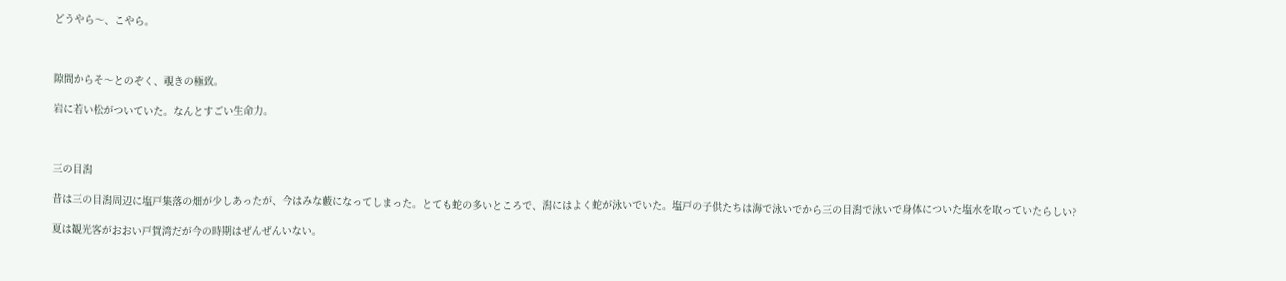どうやら〜、こやら。



隙間からそ〜とのぞく、覗きの極致。

岩に若い松がついていた。なんとすごい生命力。



三の目潟

昔は三の目潟周辺に塩戸集落の畑が少しあったが、今はみな藪になってしまった。とても蛇の多いところで、潟にはよく蛇が泳いでいた。塩戸の子供たちは海で泳いでから三の目潟で泳いで身体についた塩水を取っていたらしい?

夏は観光客がおおい戸賀湾だが今の時期はぜんぜんいない。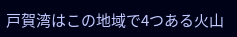戸賀湾はこの地域で4つある火山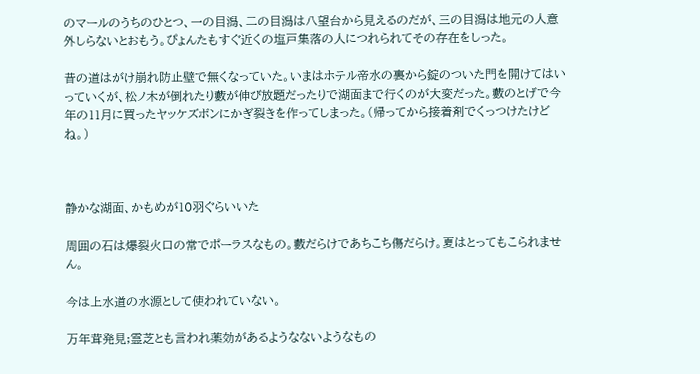のマールのうちのひとつ、一の目潟、二の目潟は八望台から見えるのだが、三の目潟は地元の人意外しらないとおもう。ぴょんたもすぐ近くの塩戸集落の人につれられてその存在をしった。

昔の道はがけ崩れ防止壁で無くなっていた。いまはホテル帝水の裏から錠のついた門を開けてはいっていくが、松ノ木が倒れたり藪が伸び放題だったりで湖面まで行くのが大変だった。藪のとげで今年の11月に買ったヤッケズボンにかぎ裂きを作ってしまった。(帰ってから接着剤でくっつけたけどね。)



静かな湖面、かもめが10羽ぐらいいた

周囲の石は爆裂火口の常でポーラスなもの。藪だらけであちこち傷だらけ。夏はとってもこられません。

今は上水道の水源として使われていない。

万年茸発見;霊芝とも言われ薬効があるようなないようなもの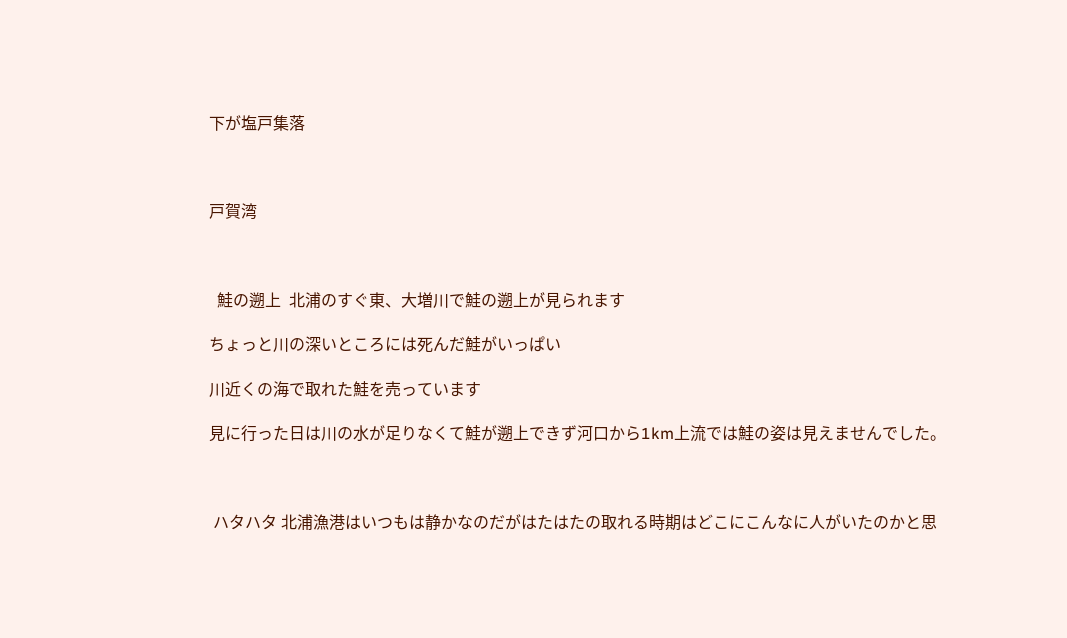下が塩戸集落



戸賀湾



  鮭の遡上  北浦のすぐ東、大増川で鮭の遡上が見られます

ちょっと川の深いところには死んだ鮭がいっぱい

川近くの海で取れた鮭を売っています

見に行った日は川の水が足りなくて鮭が遡上できず河口から1km上流では鮭の姿は見えませんでした。



 ハタハタ 北浦漁港はいつもは静かなのだがはたはたの取れる時期はどこにこんなに人がいたのかと思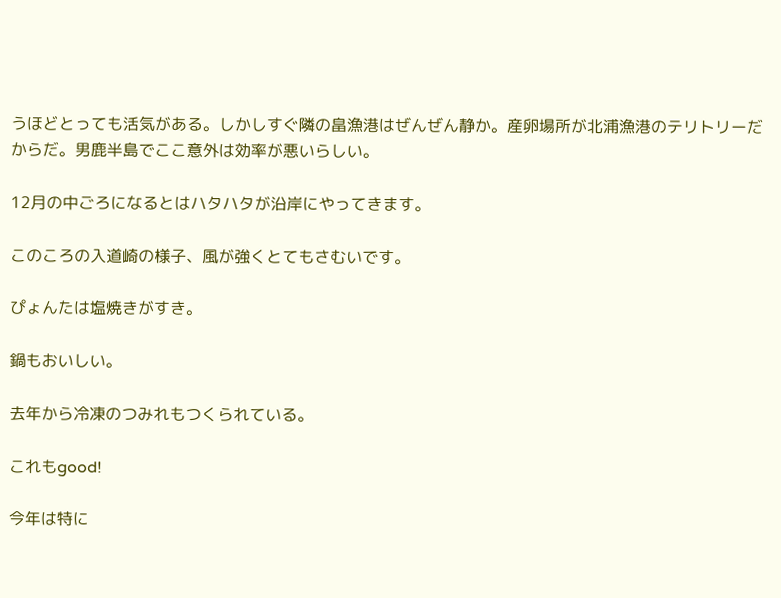うほどとっても活気がある。しかしすぐ隣の畠漁港はぜんぜん静か。産卵場所が北浦漁港のテリトリーだからだ。男鹿半島でここ意外は効率が悪いらしい。

12月の中ごろになるとはハタハタが沿岸にやってきます。

このころの入道崎の様子、風が強くとてもさむいです。

ぴょんたは塩焼きがすき。

鍋もおいしい。

去年から冷凍のつみれもつくられている。

これもgood!

今年は特に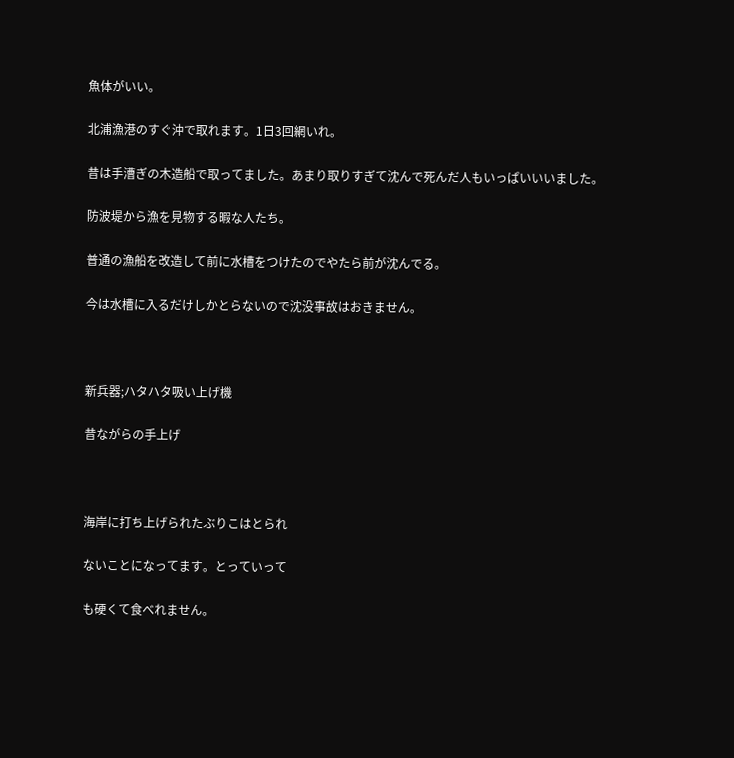魚体がいい。

北浦漁港のすぐ沖で取れます。1日3回網いれ。

昔は手漕ぎの木造船で取ってました。あまり取りすぎて沈んで死んだ人もいっぱいいいました。

防波堤から漁を見物する暇な人たち。

普通の漁船を改造して前に水槽をつけたのでやたら前が沈んでる。

今は水槽に入るだけしかとらないので沈没事故はおきません。



新兵器;ハタハタ吸い上げ機

昔ながらの手上げ



海岸に打ち上げられたぶりこはとられ

ないことになってます。とっていって

も硬くて食べれません。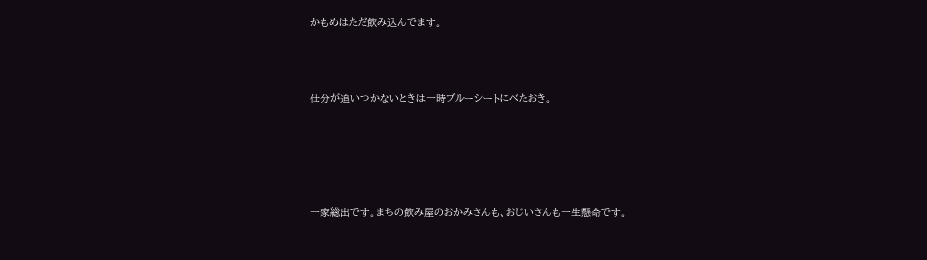かもめはただ飲み込んでます。



仕分が追いつかないときは一時ブルーシートにべたおき。





一家総出です。まちの飲み屋のおかみさんも、おじいさんも一生懸命です。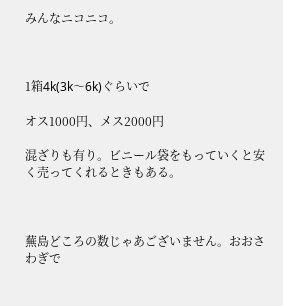みんなニコニコ。



1箱4k(3k〜6k)ぐらいで

オス1000円、メス2000円

混ざりも有り。ビニール袋をもっていくと安く売ってくれるときもある。



蕪島どころの数じゃあございません。おおさわぎで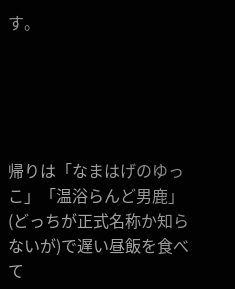す。





帰りは「なまはげのゆっこ」「温浴らんど男鹿」(どっちが正式名称か知らないが)で遅い昼飯を食べて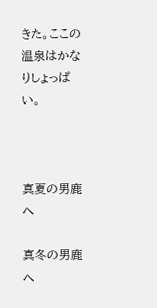きた。ここの温泉はかなりしょっぱい。



真夏の男鹿へ

真冬の男鹿へ